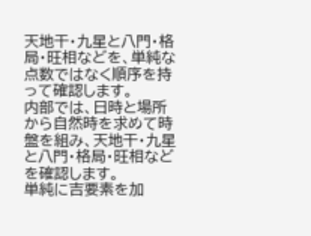天地干・九星と八門・格局・旺相などを、単純な点数ではなく順序を持って確認します。
内部では、日時と場所から自然時を求めて時盤を組み、天地干・九星と八門・格局・旺相などを確認します。
単純に吉要素を加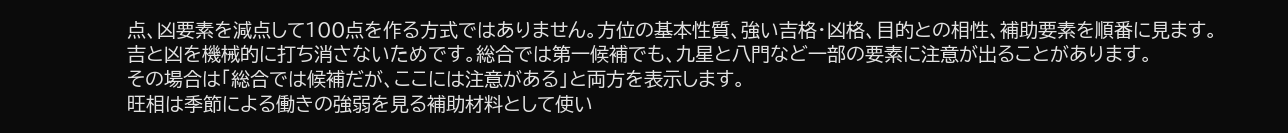点、凶要素を減点して100点を作る方式ではありません。方位の基本性質、強い吉格・凶格、目的との相性、補助要素を順番に見ます。
吉と凶を機械的に打ち消さないためです。総合では第一候補でも、九星と八門など一部の要素に注意が出ることがあります。
その場合は「総合では候補だが、ここには注意がある」と両方を表示します。
旺相は季節による働きの強弱を見る補助材料として使い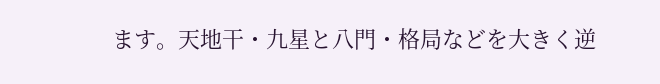ます。天地干・九星と八門・格局などを大きく逆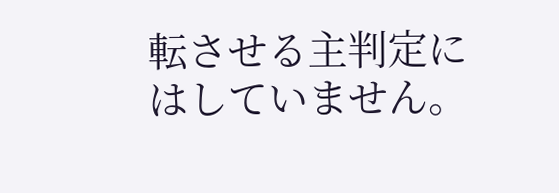転させる主判定にはしていません。